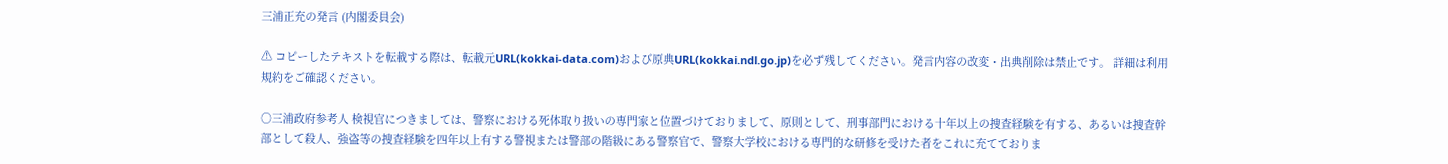三浦正充の発言 (内閣委員会)

⚠ コピーしたテキストを転載する際は、転載元URL(kokkai-data.com)および原典URL(kokkai.ndl.go.jp)を必ず残してください。発言内容の改変・出典削除は禁止です。 詳細は利用規約をご確認ください。

○三浦政府参考人 検視官につきましては、警察における死体取り扱いの専門家と位置づけておりまして、原則として、刑事部門における十年以上の捜査経験を有する、あるいは捜査幹部として殺人、強盗等の捜査経験を四年以上有する警視または警部の階級にある警察官で、警察大学校における専門的な研修を受けた者をこれに充てておりま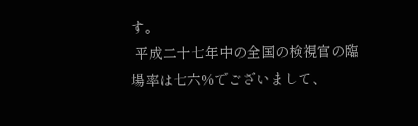す。
 平成二十七年中の全国の検視官の臨場率は七六%でございまして、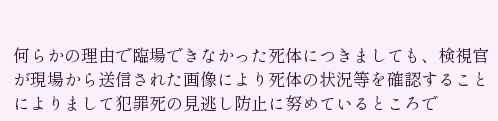何らかの理由で臨場できなかった死体につきましても、検視官が現場から送信された画像により死体の状況等を確認することによりまして犯罪死の見逃し防止に努めているところで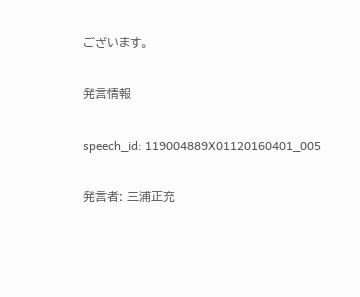ございます。

発言情報

speech_id: 119004889X01120160401_005

発言者: 三浦正充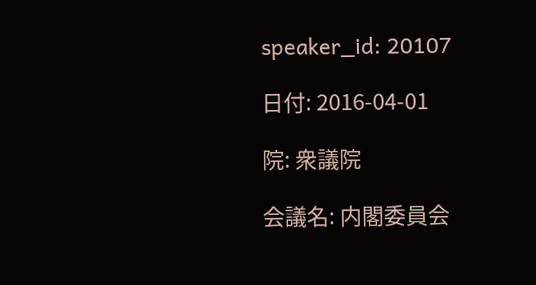speaker_id: 20107

日付: 2016-04-01

院: 衆議院

会議名: 内閣委員会